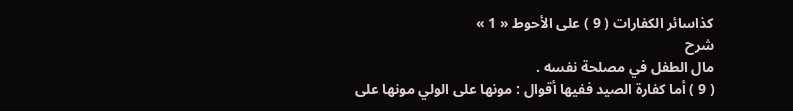كذاسائر الكفارات ( 9 ) على الأحوط « 1 »
شرح
مال الطفل في مصلحة نفسه .
( 9 ) أما كفارة الصيد ففيها أقوال : مونها على الولي مونها على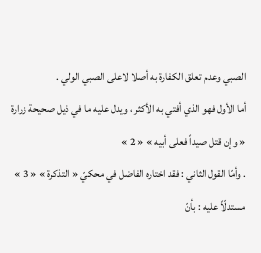الصبي وعدم تعلق الكفارة به أصلا لاعلى الصبي الولي .
أما الأول فهو الذي أفتي به الأكثر ، ويدل عليه ما في ذيل صحيحة زرارة
« وإن قتل صيداً فعلى أبيه » « 2 »
. وأمّا القول الثاني : فقد اختاره الفاضل في محكيّ « التذكرة » « 3 » مستدلّاً عليه : بأنّ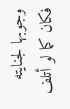وجوبها لجنايته فكان كما لو أتلف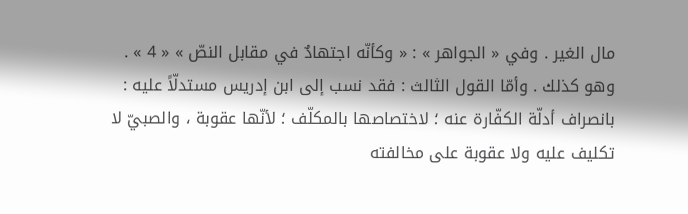مال الغير . وفي « الجواهر » : « وكأنّه اجتهادٌ في مقابل النصّ » « 4 » .
وهو كذلك . وأمّا القول الثالث : فقد نسب إلى ابن إدريس مستدلّاً عليه : بانصراف أدلّة الكفّارة عنه ؛ لاختصاصها بالمكلّف ؛ لأنّها عقوبة ، والصبيّ لا تكليف عليه ولا عقوبة على مخالفته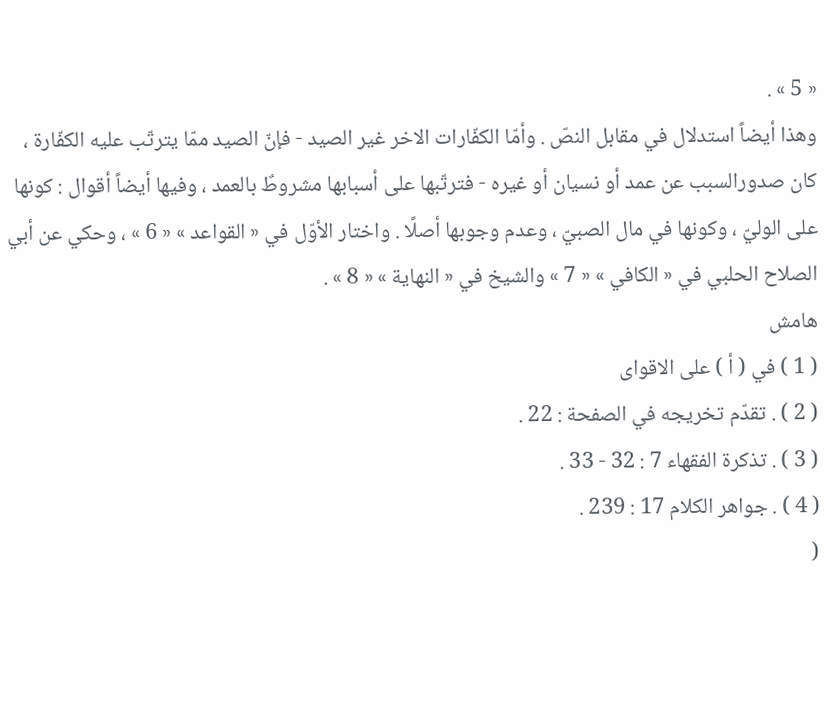« 5 » .
وهذا أيضاً استدلال في مقابل النصّ . وأمّا الكفّارات الاخر غير الصيد - فإنّ الصيد ممّا يترتّب عليه الكفّارة ، كان صدورالسبب عن عمد أو نسيان أو غيره - فترتّبها على أسبابها مشروطٌ بالعمد ، وفيها أيضاً أقوال : كونها على الوليّ ، وكونها في مال الصبيّ ، وعدم وجوبها أصلًا . واختار الأوّل في « القواعد » « 6 » ، وحكي عن أبي الصلاح الحلبي في « الكافي » « 7 » والشيخ في « النهاية » « 8 » .
هامش
( 1 ) في ( أ ) على الاقواى
( 2 ) . تقدّم تخريجه في الصفحة : 22 .
( 3 ) . تذكرة الفقهاء 7 : 32 - 33 .
( 4 ) . جواهر الكلام 17 : 239 .
(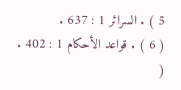5 ) . السرائر 1 : 637 .
( 6 ) . قواعد الأحكام 1 : 402 .
(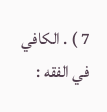7 ) . الكافي في الفقه :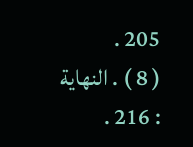205 .
( 8 ) . النهاية : 216 .